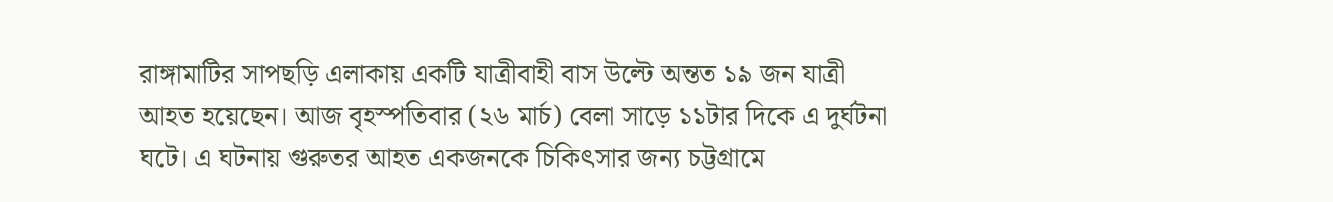রাঙ্গামাটির সাপছড়ি এলাকায় একটি যাত্রীবাহী বাস উল্টে অন্তত ১৯ জন যাত্রী আহত হয়েছেন। আজ বৃহস্পতিবার (২৬ মার্চ) বেলা সাড়ে ১১টার দিকে এ দুর্ঘটনা ঘটে। এ ঘটনায় গুরুতর আহত একজনকে চিকিৎসার জন্য চট্টগ্রামে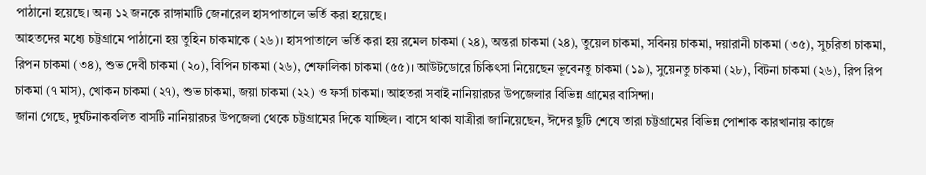পাঠানো হয়েছে। অন্য ১২ জনকে রাঙ্গামাটি জেনারেল হাসপাতালে ভর্তি করা হয়েছে।
আহতদের মধ্যে চট্টগ্রামে পাঠানো হয় তুহিন চাকমাকে (২৬)। হাসপাতালে ভর্তি করা হয় রমেল চাকমা (২৪), অন্তরা চাকমা (২৪), তুয়েল চাকমা, সবিনয় চাকমা, দয়ারানী চাকমা (৩৫), সুচরিতা চাকমা, রিপন চাকমা (৩৪), শুভ দেবী চাকমা (২০), বিপিন চাকমা (২৬), শেফালিকা চাকমা (৫৫)। আউটডোরে চিকিৎসা নিয়েছেন ভূবেনতু চাকমা (১৯), সুয়েনতু চাকমা (২৮), বিটনা চাকমা (২৬), রিপ রিপ চাকমা (৭ মাস), খোকন চাকমা (২৭), শুভ চাকমা, জয়া চাকমা (২২) ও ফর্সা চাকমা। আহতরা সবাই নানিয়ারচর উপজেলার বিভিন্ন গ্রামের বাসিন্দা।
জানা গেছে, দুর্ঘটনাকবলিত বাসটি নানিয়ারচর উপজেলা থেকে চট্টগ্রামের দিকে যাচ্ছিল। বাসে থাকা যাত্রীরা জানিয়েছেন, ঈদের ছুটি শেষে তারা চট্টগ্রামের বিভিন্ন পোশাক কারখানায় কাজে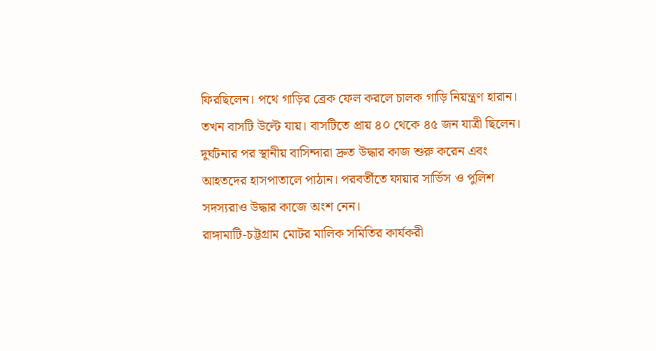ফিরছিলেন। পথে গাড়ির ব্রেক ফেল করলে চালক গাড়ি নিয়ন্ত্রণ হারান। তখন বাসটি উল্টে যায়। বাসটিতে প্রায় ৪০ থেকে ৪৫ জন যাত্রী ছিলেন।
দুর্ঘটনার পর স্থানীয় বাসিন্দারা দ্রুত উদ্ধার কাজ শুরু করেন এবং আহতদের হাসপাতালে পাঠান। পরবর্তীতে ফায়ার সার্ভিস ও পুলিশ সদস্যরাও উদ্ধার কাজে অংশ নেন।
রাঙ্গামাটি-চট্টগ্রাম মোটর মালিক সমিতির কার্যকরী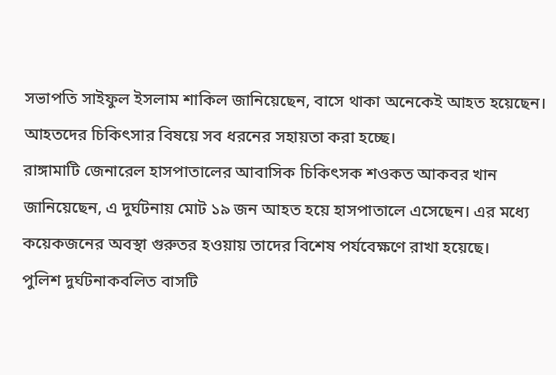সভাপতি সাইফুল ইসলাম শাকিল জানিয়েছেন, বাসে থাকা অনেকেই আহত হয়েছেন। আহতদের চিকিৎসার বিষয়ে সব ধরনের সহায়তা করা হচ্ছে।
রাঙ্গামাটি জেনারেল হাসপাতালের আবাসিক চিকিৎসক শওকত আকবর খান জানিয়েছেন, এ দুর্ঘটনায় মোট ১৯ জন আহত হয়ে হাসপাতালে এসেছেন। এর মধ্যে কয়েকজনের অবস্থা গুরুতর হওয়ায় তাদের বিশেষ পর্যবেক্ষণে রাখা হয়েছে।
পুলিশ দুর্ঘটনাকবলিত বাসটি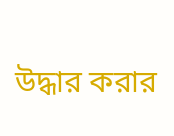উদ্ধার করার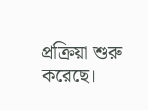প্রক্রিয়া শুরু করেছে।